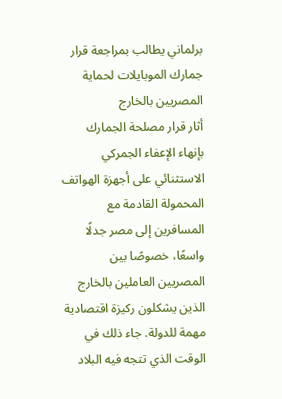برلماني يطالب بمراجعة قرار جمارك الموبايلات لحماية المصريين بالخارج
أثار قرار مصلحة الجمارك بإنهاء الإعفاء الجمركي الاستثنائي على أجهزة الهواتف المحمولة القادمة مع المسافرين إلى مصر جدلًا واسعًا، خصوصًا بين المصريين العاملين بالخارج الذين يشكلون ركيزة اقتصادية مهمة للدولة. جاء ذلك في الوقت الذي تتجه فيه البلاد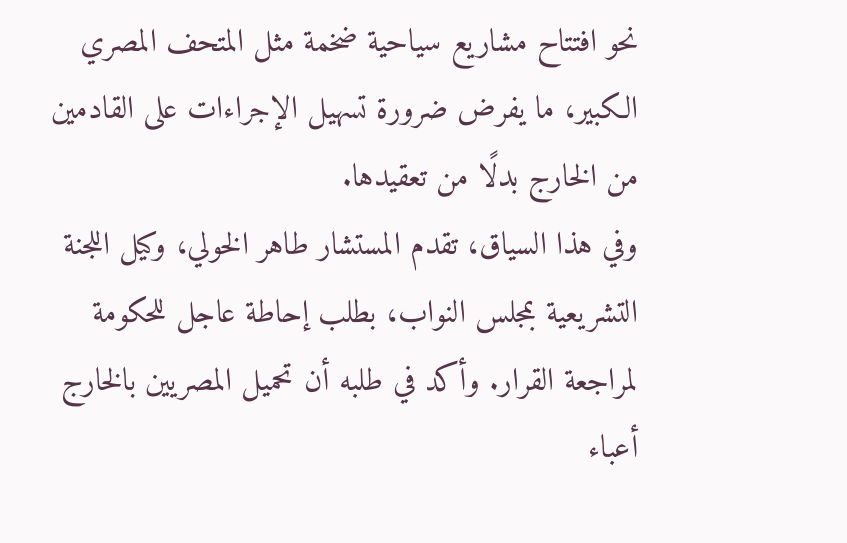نحو افتتاح مشاريع سياحية ضخمة مثل المتحف المصري الكبير، ما يفرض ضرورة تسهيل الإجراءات على القادمين من الخارج بدلًا من تعقيدها.
وفي هذا السياق، تقدم المستشار طاهر الخولي، وكيل اللجنة التشريعية بمجلس النواب، بطلب إحاطة عاجل للحكومة لمراجعة القرار. وأكد في طلبه أن تحميل المصريين بالخارج أعباء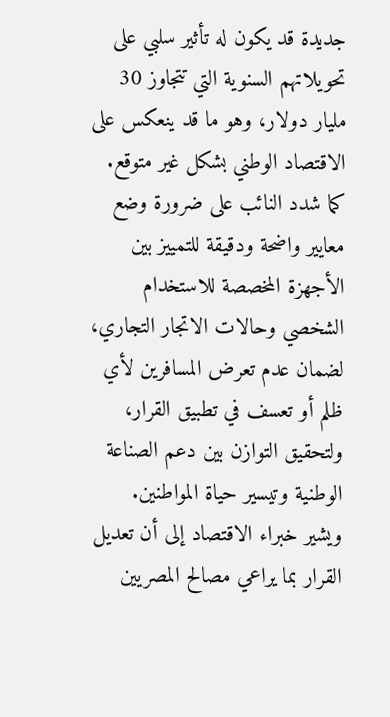جديدة قد يكون له تأثير سلبي على تحويلاتهم السنوية التي تتجاوز 30 مليار دولار، وهو ما قد ينعكس على الاقتصاد الوطني بشكل غير متوقع.
كما شدد النائب على ضرورة وضع معايير واضحة ودقيقة للتمييز بين الأجهزة المخصصة للاستخدام الشخصي وحالات الاتجار التجاري، لضمان عدم تعرض المسافرين لأي ظلم أو تعسف في تطبيق القرار، ولتحقيق التوازن بين دعم الصناعة الوطنية وتيسير حياة المواطنين.
ويشير خبراء الاقتصاد إلى أن تعديل القرار بما يراعي مصالح المصريين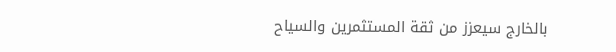بالخارج سيعزز من ثقة المستثمرين والسياح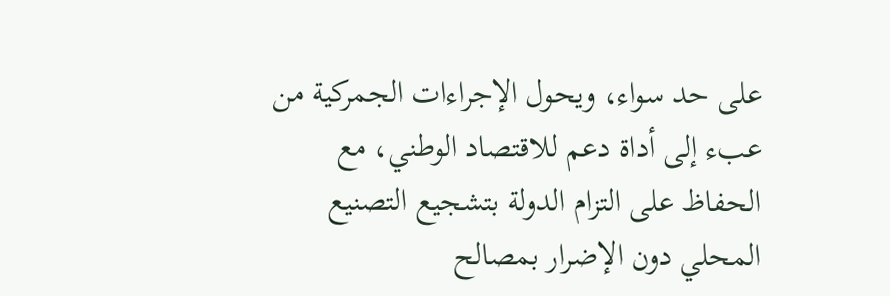على حد سواء، ويحول الإجراءات الجمركية من عبء إلى أداة دعم للاقتصاد الوطني، مع الحفاظ على التزام الدولة بتشجيع التصنيع المحلي دون الإضرار بمصالح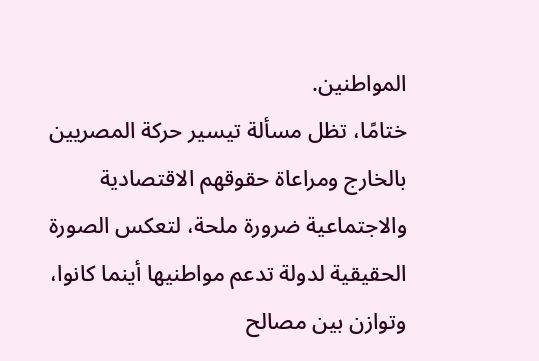المواطنين.
ختامًا، تظل مسألة تيسير حركة المصريين بالخارج ومراعاة حقوقهم الاقتصادية والاجتماعية ضرورة ملحة، لتعكس الصورة الحقيقية لدولة تدعم مواطنيها أينما كانوا، وتوازن بين مصالح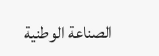الصناعة الوطنية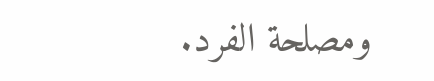ومصلحة الفرد.